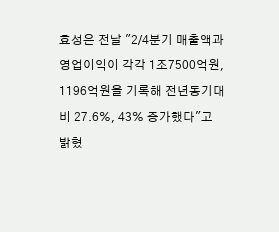효성은 전날 "2/4분기 매출액과 영업이익이 각각 1조7500억원, 1196억원을 기록해 전년동기대비 27.6%, 43% 증가했다"고 밝혔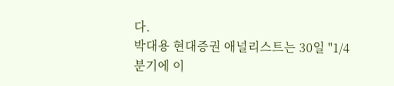다.
박대용 현대증권 애널리스트는 30일 "1/4분기에 이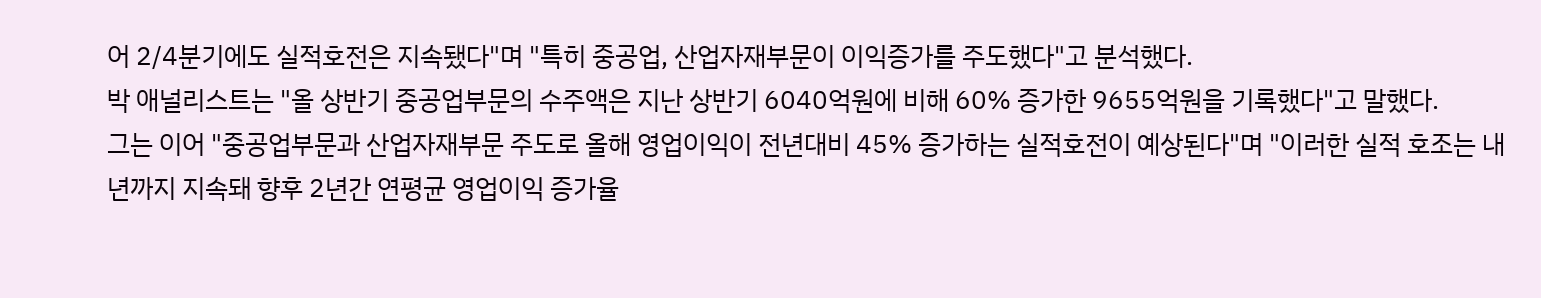어 2/4분기에도 실적호전은 지속됐다"며 "특히 중공업, 산업자재부문이 이익증가를 주도했다"고 분석했다.
박 애널리스트는 "올 상반기 중공업부문의 수주액은 지난 상반기 6040억원에 비해 60% 증가한 9655억원을 기록했다"고 말했다.
그는 이어 "중공업부문과 산업자재부문 주도로 올해 영업이익이 전년대비 45% 증가하는 실적호전이 예상된다"며 "이러한 실적 호조는 내년까지 지속돼 향후 2년간 연평균 영업이익 증가율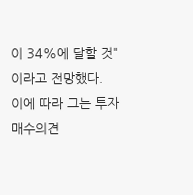이 34%에 달할 것"이라고 전망했다.
이에 따라 그는 투자 매수의견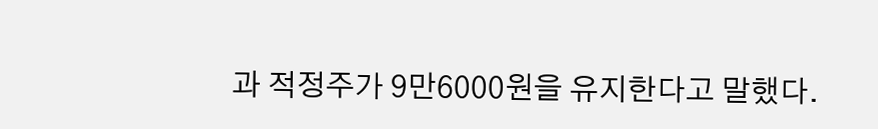과 적정주가 9만6000원을 유지한다고 말했다.